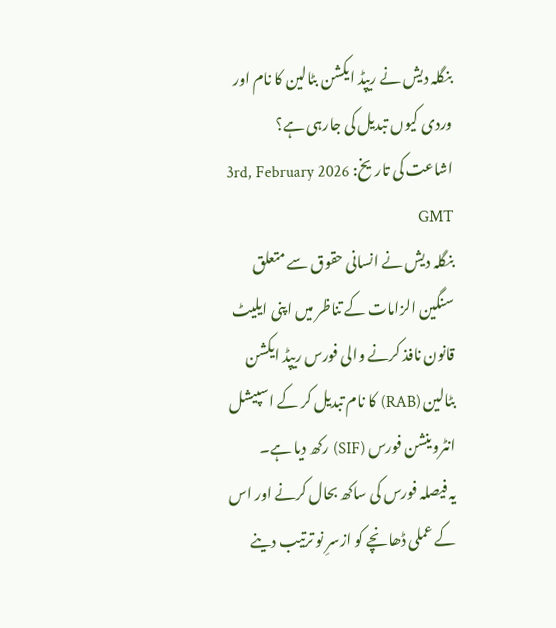بنگلہ دیش نے ریپڈ ایکشن بٹالین کا نام اور وردی کیوں تبدیل کی جارہی ہے؟
اشاعت کی تاریخ: 3rd, February 2026 GMT
بنگلہ دیش نے انسانی حقوق سے متعلق سنگین الزامات کے تناظر میں اپنی ایلیٹ قانون نافذ کرنے والی فورس ریپڈ ایکشن بٹالین (RAB) کا نام تبدیل کر کے اسپیشل انٹروینشن فورس (SIF) رکھ دیا ہے۔
یہ فیصلہ فورس کی ساکھ بحال کرنے اور اس کے عملی ڈھانچے کو ازسرِ نو ترتیب دینے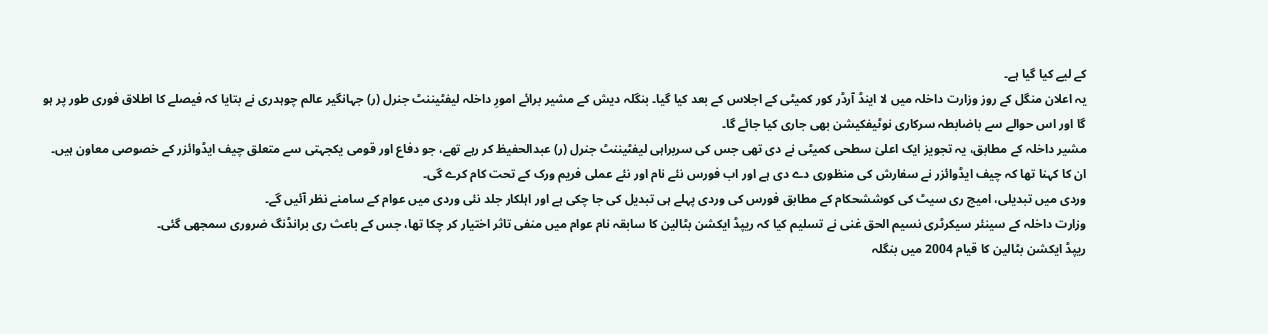کے لیے کیا گیا ہے۔
یہ اعلان منگل کے روز وزارت داخلہ میں لا اینڈ آرڈر کور کمیٹی کے اجلاس کے بعد کیا گیا۔ بنگلہ دیش کے مشیر برائے امورِ داخلہ لیفٹیننٹ جنرل (ر) جہانگیر عالم چوہدری نے بتایا کہ فیصلے کا اطلاق فوری طور پر ہو گا اور اس حوالے سے باضابطہ سرکاری نوٹیفکیشن بھی جاری کیا جائے گا۔
مشیر داخلہ کے مطابق، یہ تجویز ایک اعلیٰ سطحی کمیٹی نے دی تھی جس کی سربراہی لیفٹیننٹ جنرل (ر) عبدالحفیظ کر رہے تھے، جو دفاع اور قومی یکجہتی سے متعلق چیف ایڈوائزر کے خصوصی معاون ہیں۔
ان کا کہنا تھا کہ چیف ایڈوائزر نے سفارش کی منظوری دے دی ہے اور اب فورس نئے نام اور نئے عملی فریم ورک کے تحت کام کرے گی۔
وردی میں تبدیلی، امیج ری سیٹ کی کوششحکام کے مطابق فورس کی وردی پہلے ہی تبدیل کی جا چکی ہے اور اہلکار جلد نئی وردی میں عوام کے سامنے نظر آئیں گے۔
وزارت داخلہ کے سینئر سیکرٹری نسیم الحق غنی نے تسلیم کیا کہ ریپڈ ایکشن بٹالین کا سابقہ نام عوام میں منفی تاثر اختیار کر چکا تھا، جس کے باعث ری برانڈنگ ضروری سمجھی گئی۔
ریپڈ ایکشن بٹالین کا قیام 2004 میں بنگلہ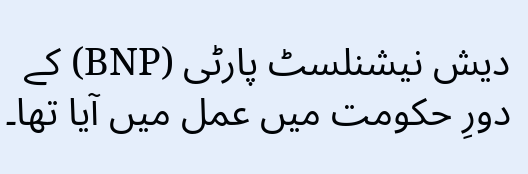دیش نیشنلسٹ پارٹی (BNP) کے دورِ حکومت میں عمل میں آیا تھا۔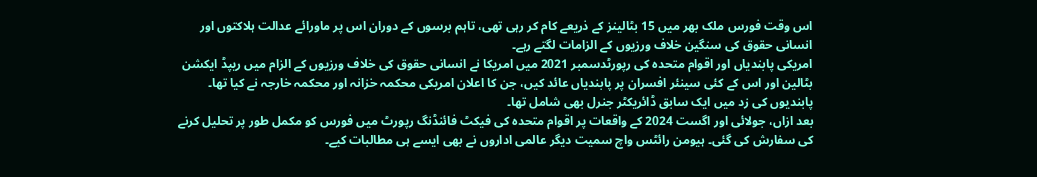اس وقت فورس ملک بھر میں 15 بٹالینز کے ذریعے کام کر رہی تھی، تاہم برسوں کے دوران اس پر ماورائے عدالت ہلاکتوں اور انسانی حقوق کی سنگین خلاف ورزیوں کے الزامات لگتے رہے۔
امریکی پابندیاں اور اقوام متحدہ کی رپورٹدسمبر 2021 میں امریکا نے انسانی حقوق کی خلاف ورزیوں کے الزام میں ریپڈ ایکشن بٹالین اور اس کے کئی سینئر افسران پر پابندیاں عائد کیں، جن کا اعلان امریکی محکمہ خزانہ اور محکمہ خارجہ نے کیا تھا۔ پابندیوں کی زد میں ایک سابق ڈائریکٹر جنرل بھی شامل تھا۔
بعد ازاں، جولائی اور اگست 2024 کے واقعات پر اقوام متحدہ کی فیکٹ فائنڈنگ رپورٹ میں فورس کو مکمل طور پر تحلیل کرنے کی سفارش کی گئی۔ ہیومن رائٹس واچ سمیت دیگر عالمی اداروں نے بھی ایسے ہی مطالبات کیے۔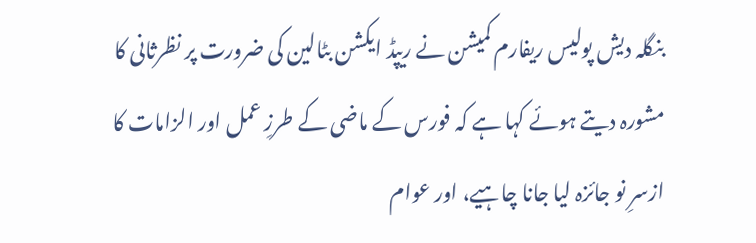بنگلہ دیش پولیس ریفارم کمیشن نے ریپڈ ایکشن بٹالین کی ضرورت پر نظرثانی کا مشورہ دیتے ہوئے کہا ہے کہ فورس کے ماضی کے طرزِ عمل اور الزامات کا ازسرِ نو جائزہ لیا جانا چاہیے، اور عوام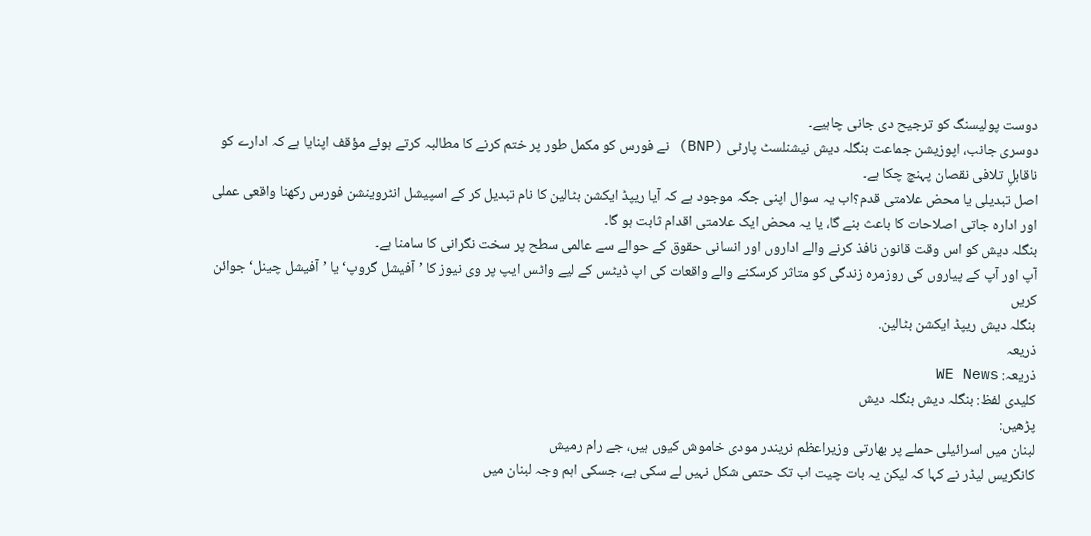دوست پولیسنگ کو ترجیح دی جانی چاہیے۔
دوسری جانب، اپوزیشن جماعت بنگلہ دیش نیشنلسٹ پارٹی (BNP) نے فورس کو مکمل طور پر ختم کرنے کا مطالبہ کرتے ہوئے مؤقف اپنایا ہے کہ ادارے کو ناقابلِ تلافی نقصان پہنچ چکا ہے۔
اصل تبدیلی یا محض علامتی قدم؟اب یہ سوال اپنی جگہ موجود ہے کہ آیا ریپڈ ایکشن بٹالین کا نام تبدیل کر کے اسپیشل انٹروینشن فورس رکھنا واقعی عملی اور ادارہ جاتی اصلاحات کا باعث بنے گا، یا یہ محض ایک علامتی اقدام ثابت ہو گا۔
بنگلہ دیش کو اس وقت قانون نافذ کرنے والے اداروں اور انسانی حقوق کے حوالے سے عالمی سطح پر سخت نگرانی کا سامنا ہے۔
آپ اور آپ کے پیاروں کی روزمرہ زندگی کو متاثر کرسکنے والے واقعات کی اپ ڈیٹس کے لیے واٹس ایپ پر وی نیوز کا ’آفیشل گروپ‘ یا ’آفیشل چینل‘ جوائن کریں
بنگلہ دیش ریپڈ ایکشن بٹالین.
ذریعہ
ذریعہ: WE News
کلیدی لفظ: بنگلہ دیش بنگلہ دیش
پڑھیں:
لبنان میں اسرائیلی حملے پر بھارتی وزیراعظم نریندر مودی خاموش کیوں ہیں، جے رام رمیش
کانگریس لیڈر نے کہا کہ لیکن یہ بات چیت اب تک حتمی شکل نہیں لے سکی ہے، جسکی اہم وجہ لبنان میں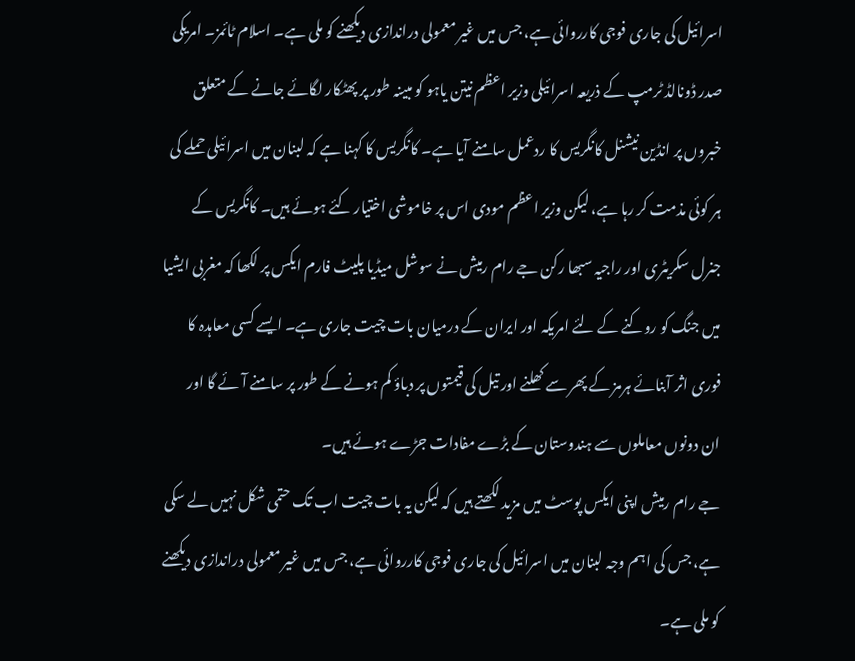اسرائیل کی جاری فوجی کارروائی ہے، جس میں غیر معمولی دراندازی دیکھنے کو ملی ہے۔ اسلام ٹائمز۔ امریکی صدر ڈونالڈ ٹرمپ کے ذریعہ اسرائیلی وزیر اعظم نیتن یاہو کو مبینہ طور پر پھٹکار لگائے جانے کے متعلق خبروں پر انڈین نیشنل کانگریس کا ردعمل سامنے آیا ہے۔ کانگریس کا کہنا ہے کہ لبنان میں اسرائیلی حملے کی ہر کوئی مذمت کر رہا ہے، لیکن وزیر اعظم مودی اس پر خاموشی اختیار کئے ہوئے ہیں۔ کانگریس کے جنرل سکریٹری اور راجیہ سبھا رکن جے رام رمیش نے سوشل میڈیا پلیٹ فارم ایکس پر لکھا کہ مغربی ایشیا میں جنگ کو روکنے کے لئے امریکہ اور ایران کے درمیان بات چیت جاری ہے۔ ایسے کسی معاہدہ کا فوری اثر آبنائے ہرمز کے پھر سے کھلنے اور تیل کی قیمتوں پر دباؤ کم ہونے کے طور پر سامنے آئے گا اور ان دونوں معاملوں سے ہندوستان کے بڑے مفادات جڑے ہوئے ہیں۔
جے رام رمیش اپنی ایکس پوسٹ میں مزید لکھتے ہیں کہ لیکن یہ بات چیت اب تک حتمی شکل نہیں لے سکی ہے، جس کی اہم وجہ لبنان میں اسرائیل کی جاری فوجی کارروائی ہے، جس میں غیر معمولی دراندازی دیکھنے کو ملی ہے۔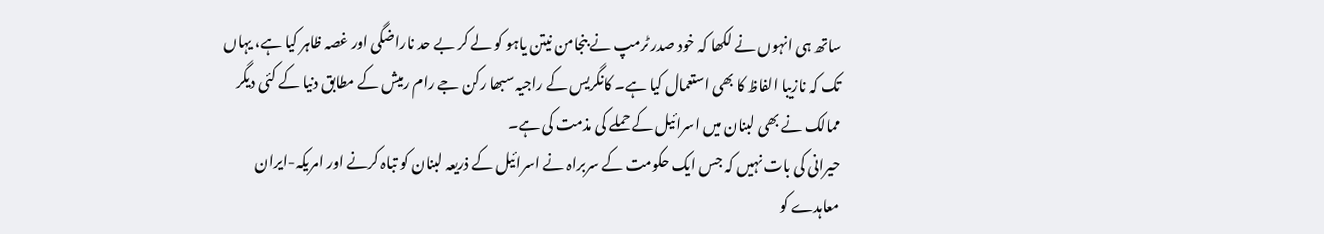ساتھ ہی انہوں نے لکھا کہ خود صدر ٹرمپ نے بنجامن نیتن یاہو کو لے کر بے حد ناراضگی اور غصہ ظاہر کیا ہے، یہاں تک کہ نازیبا الفاظ کا بھی استعمال کیا ہے۔ کانگریس کے راجیہ سبھا رکن جے رام رمیش کے مطابق دنیا کے کئی دیگر ممالک نے بھی لبنان میں اسرائیل کے حملے کی مذمت کی ہے۔
حیرانی کی بات نہیں کہ جس ایک حکومت کے سربراہ نے اسرائیل کے ذریعہ لبنان کو تباہ کرنے اور امریکہ-ایران معاہدے کو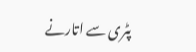پٹری سے اتارنے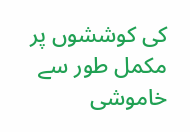کی کوششوں پر مکمل طور سے خاموشی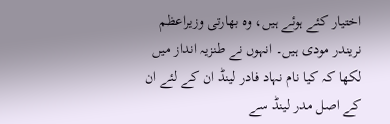اختیار کئے ہوئے ہیں، وہ بھارتی وزیراعظم نریندر مودی ہیں۔ انہوں نے طنزیہ انداز میں لکھا کہ کیا نام نہاد فادر لینڈ ان کے لئے ان کے اصل مدر لینڈ سے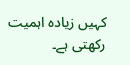کہیں زیادہ اہمیت رکھتی ہے۔